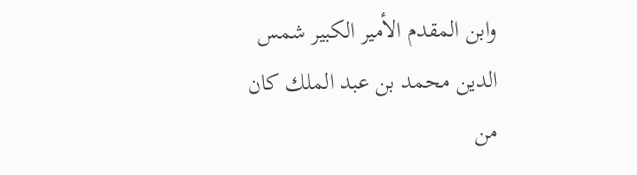وابن المقدم الأمير الكبير شمس الدين محمد بن عبد الملك كان من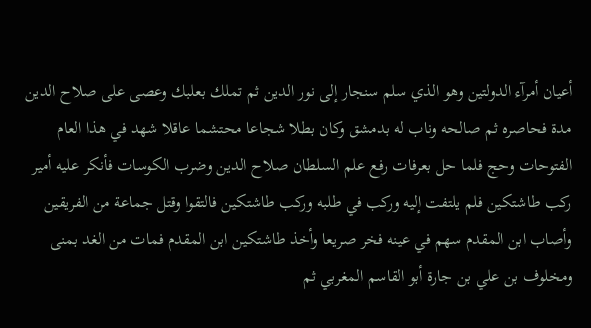أعيان أمرآء الدولتين وهو الذي سلم سنجار إلى نور الدين ثم تملك بعلبك وعصى على صلاح الدين مدة فحاصره ثم صالحه وناب له بدمشق وكان بطلا شجاعا محتشما عاقلا شهد في هذا العام الفتوحات وحج فلما حل بعرفات رفع علم السلطان صلاح الدين وضرب الكوسات فأنكر عليه أمير ركب طاشتكين فلم يلتفت إليه وركب في طلبه وركب طاشتكين فالتقوا وقتل جماعة من الفريقين وأصاب ابن المقدم سهم في عينه فخر صريعا وأخذ طاشتكين ابن المقدم فمات من الغد بمنى
ومخلوف بن علي بن جارة أبو القاسم المغربي ثم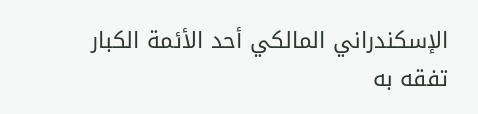الإسكندراني المالكي أحد الأئمة الكبار تفقه به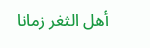أهل الثغر زمانا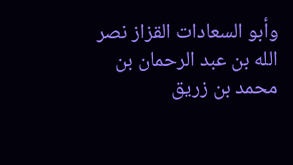وأبو السعادات القزاز نصر الله بن عبد الرحمان بن محمد بن زريق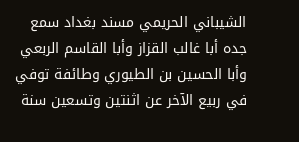الشيباني الحريمي مسند بغداد سمع جده أبا غالب القزاز وأبا القاسم الربعي وأبا الحسين بن الطيوري وطائفة توفي في ربيع الآخر عن اثنتين وتسعين سنة